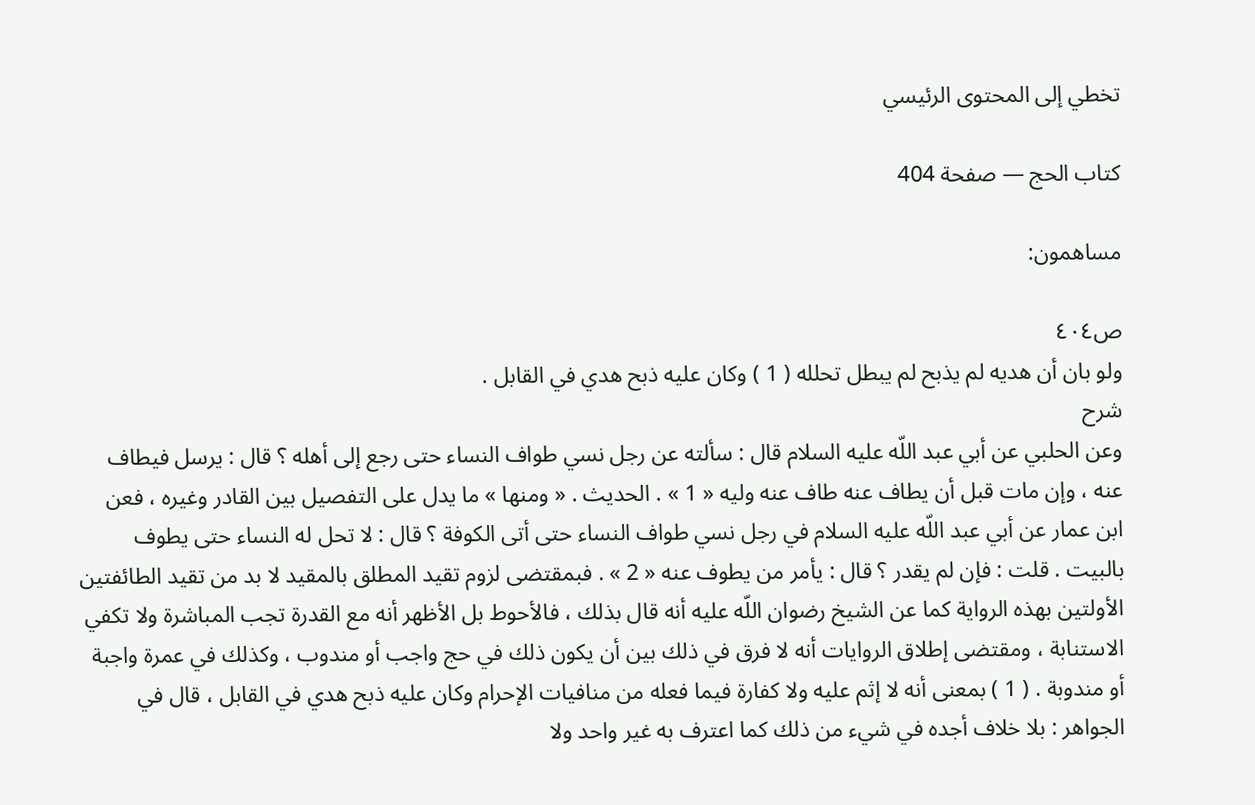تخطي إلى المحتوى الرئيسي

كتاب الحج — صفحة 404

مساهمون:

ص٤٠٤
ولو بان أن هديه لم يذبح لم يبطل تحلله ( 1 ) وكان عليه ذبح هدي في القابل .
شرح
وعن الحلبي عن أبي عبد اللّه عليه السلام قال : سألته عن رجل نسي طواف النساء حتى رجع إلى أهله ؟ قال : يرسل فيطاف عنه ، وإن مات قبل أن يطاف عنه طاف عنه وليه « 1 » . الحديث . « ومنها » ما يدل على التفصيل بين القادر وغيره ، فعن ابن عمار عن أبي عبد اللّه عليه السلام في رجل نسي طواف النساء حتى أتى الكوفة ؟ قال : لا تحل له النساء حتى يطوف بالبيت . قلت : فإن لم يقدر ؟ قال : يأمر من يطوف عنه « 2 » . فبمقتضى لزوم تقيد المطلق بالمقيد لا بد من تقيد الطائفتين الأولتين بهذه الرواية كما عن الشيخ رضوان اللّه عليه أنه قال بذلك ، فالأحوط بل الأظهر أنه مع القدرة تجب المباشرة ولا تكفي الاستنابة ، ومقتضى إطلاق الروايات أنه لا فرق في ذلك بين أن يكون ذلك في حج واجب أو مندوب ، وكذلك في عمرة واجبة أو مندوبة . ( 1 ) بمعنى أنه لا إثم عليه ولا كفارة فيما فعله من منافيات الإحرام وكان عليه ذبح هدي في القابل ، قال في الجواهر : بلا خلاف أجده في شيء من ذلك كما اعترف به غير واحد ولا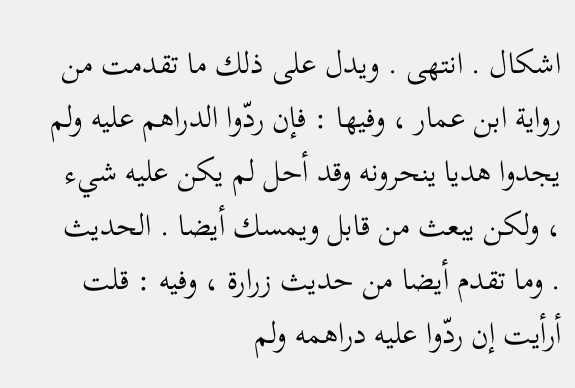اشكال . انتهى . ويدل على ذلك ما تقدمت من رواية ابن عمار ، وفيها : فإن ردّوا الدراهم عليه ولم يجدوا هديا ينحرونه وقد أحل لم يكن عليه شيء ، ولكن يبعث من قابل ويمسك أيضا . الحديث . وما تقدم أيضا من حديث زرارة ، وفيه : قلت أرأيت إن ردّوا عليه دراهمه ولم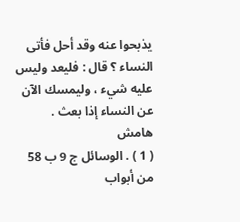يذبحوا عنه وقد أحل فأتى النساء ؟ قال : فليعد وليس عليه شيء ، وليمسك الآن عن النساء إذا بعث .
هامش
( 1 ) . الوسائل ج 9 ب 58 من أبواب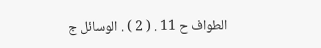الطواف ح 11 . ( 2 ) . الوسائل ج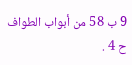9 ب 58 من أبواب الطواف ح 4 .